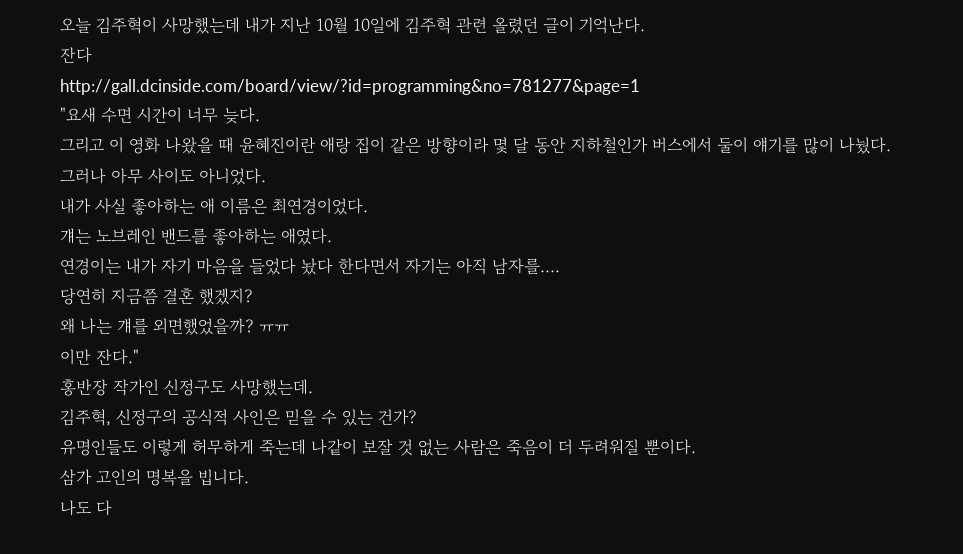오늘 김주혁이 사망했는데 내가 지난 10월 10일에 김주혁 관련 올렸던 글이 기억난다.
잔다
http://gall.dcinside.com/board/view/?id=programming&no=781277&page=1
"요새 수면 시간이 너무 늦다.
그리고 이 영화 나왔을 때 윤혜진이란 애랑 집이 같은 방향이라 몇 달 동안 지하철인가 버스에서 둘이 얘기를 많이 나눴다.
그러나 아무 사이도 아니었다.
내가 사실 좋아하는 애 이름은 최연경이었다.
걔는 노브레인 밴드를 좋아하는 애였다.
연경이는 내가 자기 마음을 들었다 놨다 한다면서 자기는 아직 남자를....
당연히 지금쯤 결혼 했겠지?
왜 나는 걔를 외면했었을까? ㅠㅠ
이만 잔다."
홍반장 작가인 신정구도 사망했는데.
김주혁, 신정구의 공식적 사인은 믿을 수 있는 건가?
유명인들도 이렇게 허무하게 죽는데 나같이 보잘 것 없는 사람은 죽음이 더 두려워질 뿐이다.
삼가 고인의 명복을 빕니다.
나도 다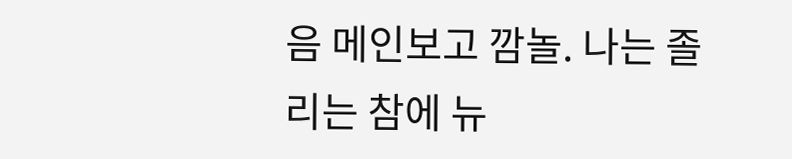음 메인보고 깜놀. 나는 졸리는 참에 뉴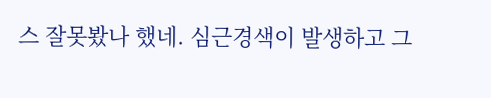스 잘못봤나 했네. 심근경색이 발생하고 그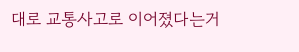대로 교통사고로 이어졌다는거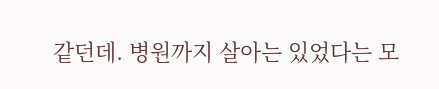같던데. 병원까지 살아는 있었다는 모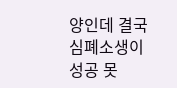양인데 결국 심폐소생이 성공 못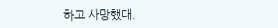하고 사망했대.